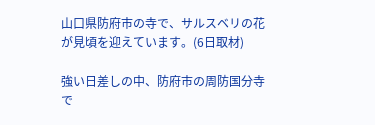山口県防府市の寺で、サルスベリの花が見頃を迎えています。(6日取材)

強い日差しの中、防府市の周防国分寺で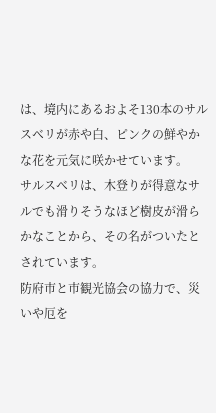は、境内にあるおよそ130本のサルスベリが赤や白、ピンクの鮮やかな花を元気に咲かせています。
サルスベリは、木登りが得意なサルでも滑りそうなほど樹皮が滑らかなことから、その名がついたとされています。
防府市と市観光協会の協力で、災いや厄を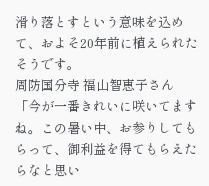滑り落とすという意味を込めて、およそ20年前に植えられたそうです。
周防国分寺 福山智恵子さん
「今が一番きれいに咲いてますね。この暑い中、お参りしてもらって、御利益を得てもらえたらなと思い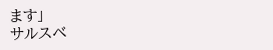ます」
サルスベ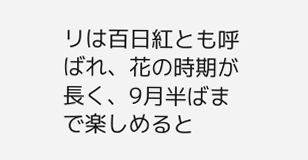リは百日紅とも呼ばれ、花の時期が長く、9月半ばまで楽しめると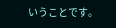いうことです。